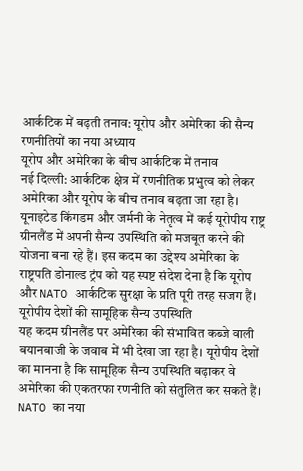आर्कटिक में बढ़ती तनाव: यूरोप और अमेरिका की सैन्य रणनीतियों का नया अध्याय
यूरोप और अमेरिका के बीच आर्कटिक में तनाव
नई दिल्ली: आर्कटिक क्षेत्र में रणनीतिक प्रभुत्व को लेकर अमेरिका और यूरोप के बीच तनाव बढ़ता जा रहा है। यूनाइटेड किंगडम और जर्मनी के नेतृत्व में कई यूरोपीय राष्ट्र ग्रीनलैंड में अपनी सैन्य उपस्थिति को मजबूत करने की योजना बना रहे हैं। इस कदम का उद्देश्य अमेरिका के राष्ट्रपति डोनाल्ड ट्रंप को यह स्पष्ट संदेश देना है कि यूरोप और NATO आर्कटिक सुरक्षा के प्रति पूरी तरह सजग हैं।
यूरोपीय देशों की सामूहिक सैन्य उपस्थिति
यह कदम ग्रीनलैंड पर अमेरिका की संभावित कब्जे वाली बयानबाजी के जवाब में भी देखा जा रहा है। यूरोपीय देशों का मानना है कि सामूहिक सैन्य उपस्थिति बढ़ाकर वे अमेरिका की एकतरफा रणनीति को संतुलित कर सकते हैं।
NATO का नया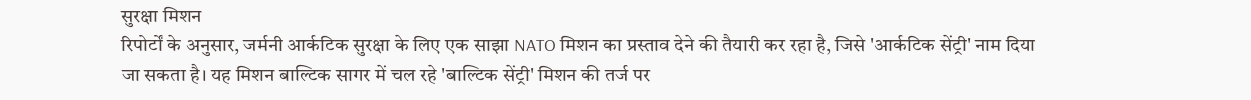सुरक्षा मिशन
रिपोर्टों के अनुसार, जर्मनी आर्कटिक सुरक्षा के लिए एक साझा NATO मिशन का प्रस्ताव देने की तैयारी कर रहा है, जिसे 'आर्कटिक सेंट्री' नाम दिया जा सकता है। यह मिशन बाल्टिक सागर में चल रहे 'बाल्टिक सेंट्री' मिशन की तर्ज पर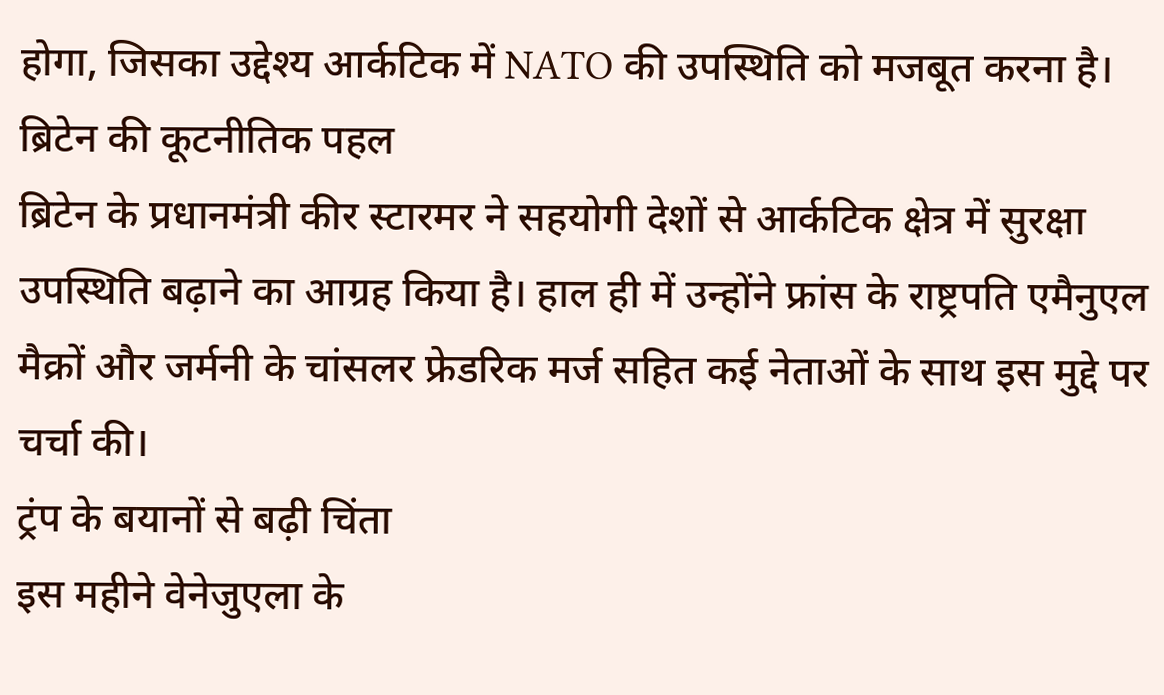होगा, जिसका उद्देश्य आर्कटिक में NATO की उपस्थिति को मजबूत करना है।
ब्रिटेन की कूटनीतिक पहल
ब्रिटेन के प्रधानमंत्री कीर स्टारमर ने सहयोगी देशों से आर्कटिक क्षेत्र में सुरक्षा उपस्थिति बढ़ाने का आग्रह किया है। हाल ही में उन्होंने फ्रांस के राष्ट्रपति एमैनुएल मैक्रों और जर्मनी के चांसलर फ्रेडरिक मर्ज सहित कई नेताओं के साथ इस मुद्दे पर चर्चा की।
ट्रंप के बयानों से बढ़ी चिंता
इस महीने वेनेजुएला के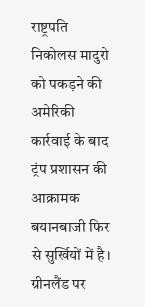राष्ट्रपति निकोलस मादुरो को पकड़ने की अमेरिकी कार्रवाई के बाद ट्रंप प्रशासन की आक्रामक बयानबाजी फिर से सुर्खियों में है। ग्रीनलैंड पर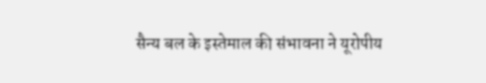सैन्य बल के इस्तेमाल की संभावना ने यूरोपीय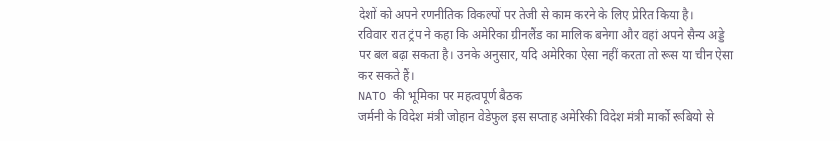देशों को अपने रणनीतिक विकल्पों पर तेजी से काम करने के लिए प्रेरित किया है।
रविवार रात ट्रंप ने कहा कि अमेरिका ग्रीनलैंड का मालिक बनेगा और वहां अपने सैन्य अड्डे पर बल बढ़ा सकता है। उनके अनुसार, यदि अमेरिका ऐसा नहीं करता तो रूस या चीन ऐसा कर सकते हैं।
NATO की भूमिका पर महत्वपूर्ण बैठक
जर्मनी के विदेश मंत्री जोहान वेडेफुल इस सप्ताह अमेरिकी विदेश मंत्री मार्को रूबियो से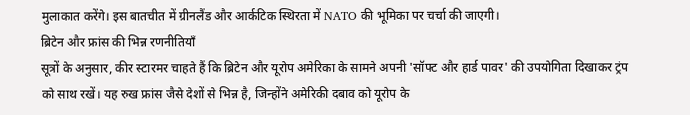मुलाकात करेंगे। इस बातचीत में ग्रीनलैंड और आर्कटिक स्थिरता में NATO की भूमिका पर चर्चा की जाएगी।
ब्रिटेन और फ्रांस की भिन्न रणनीतियाँ
सूत्रों के अनुसार, कीर स्टारमर चाहते हैं कि ब्रिटेन और यूरोप अमेरिका के सामने अपनी 'सॉफ्ट और हार्ड पावर' की उपयोगिता दिखाकर ट्रंप को साथ रखें। यह रुख फ्रांस जैसे देशों से भिन्न है, जिन्होंने अमेरिकी दबाव को यूरोप के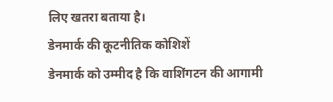लिए खतरा बताया है।
डेनमार्क की कूटनीतिक कोशिशें
डेनमार्क को उम्मीद है कि वाशिंगटन की आगामी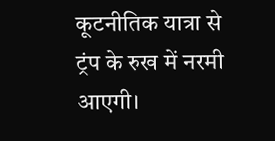कूटनीतिक यात्रा से ट्रंप के रुख में नरमी आएगी।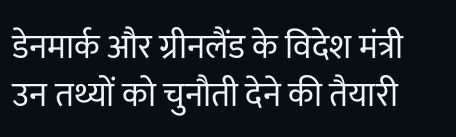डेनमार्क और ग्रीनलैंड के विदेश मंत्री उन तथ्यों को चुनौती देने की तैयारी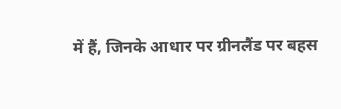में हैं, जिनके आधार पर ग्रीनलैंड पर बहस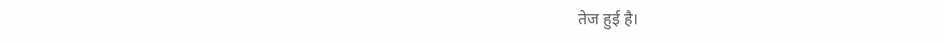तेज हुई है।